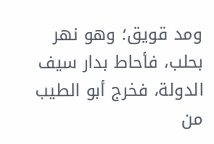ومد قويق؛ وهو نهر بحلب، فأحاط بدار سيف الدولة، فخرج أبو الطيب من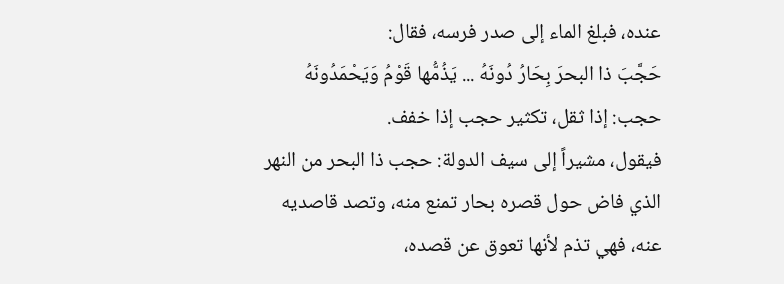عنده، فبلغ الماء إلى صدر فرسه، فقال:
حَجَّبَ ذا البحرَ بِحَارُ دُونَهُ ... يَذُمُّها قَوْمُ وَيَحْمَدُونَهُ
حجب: إذا ثقل، تكثير حجب إذا خفف.
فيقول، مشيراً إلى سيف الدولة: حجب ذا البحر من النهر الذي فاض حول قصره بحار تمنع منه، وتصد قاصديه عنه، فهي تذم لأنها تعوق عن قصده،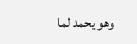وهو يحمد لما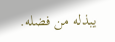يبذله من فضله.